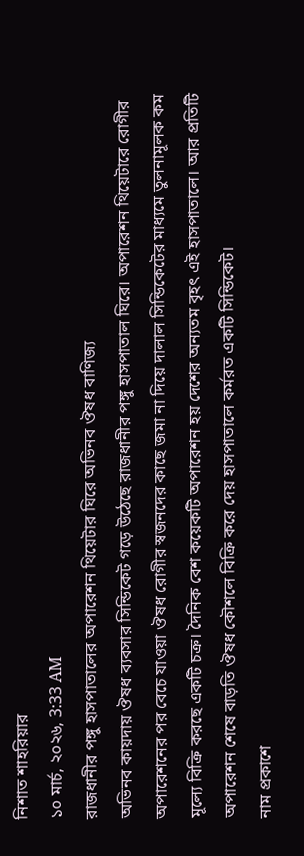নিশাত শাহরিয়ার
১০ মার্চ, ২০২৬, 3:33 AM
রাজধানীর পঙ্গু হাসপাতালের অপারেশন থিয়েটার ঘিরে অভিনব ঔষধ বাণিজ্য
অভিনব কায়দায় ঔষধ ব্যবসার সিন্ডিকেট গড়ে উঠেছে রাজধানীর পঙ্গু হাসপাতাল ঘিরে। অপারেশন থিয়েটারে রোগীর অপারেশনের পর বেচে যাওয়া ঔষধ রোগীর স্বজনদের কাছে জমা না দিয়ে দালাল সিন্ডিকেটের মাধ্যমে তুলনামূলক কম মূল্যে বিক্রি করছে একটি চক্র। দৈনিক বেশ কয়েকটি অপারেশন হয় দেশের অন্যতম বৃহৎ এই হাসপাতালে। আর প্রতিটি অপারেশন শেষে বাড়তি ঔষধ কৌশলে বিক্রি করে দেয় হাসপাতালে কর্মরত একটি সিন্ডিকেট।
নাম প্রকাশে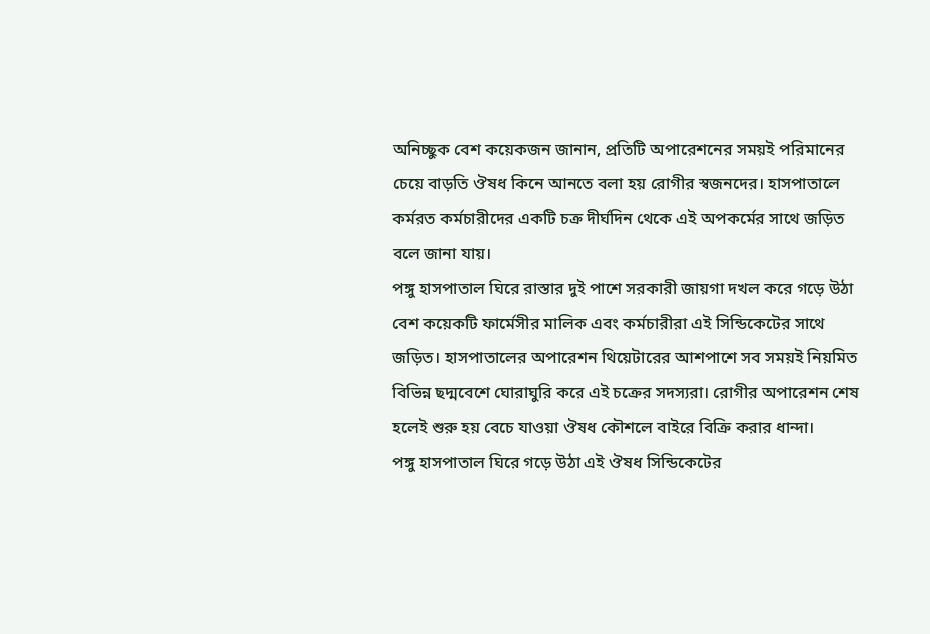অনিচ্ছুক বেশ কয়েকজন জানান, প্রতিটি অপারেশনের সময়ই পরিমানের চেয়ে বাড়তি ঔষধ কিনে আনতে বলা হয় রোগীর স্বজনদের। হাসপাতালে কর্মরত কর্মচারীদের একটি চক্র দীর্ঘদিন থেকে এই অপকর্মের সাথে জড়িত বলে জানা যায়।
পঙ্গু হাসপাতাল ঘিরে রাস্তার দুই পাশে সরকারী জায়গা দখল করে গড়ে উঠা বেশ কয়েকটি ফার্মেসীর মালিক এবং কর্মচারীরা এই সিন্ডিকেটের সাথে জড়িত। হাসপাতালের অপারেশন থিয়েটারের আশপাশে সব সময়ই নিয়মিত বিভিন্ন ছদ্মবেশে ঘোরাঘুরি করে এই চক্রের সদস্যরা। রোগীর অপারেশন শেষ হলেই শুরু হয় বেচে যাওয়া ঔষধ কৌশলে বাইরে বিক্রি করার ধান্দা।
পঙ্গু হাসপাতাল ঘিরে গড়ে উঠা এই ঔষধ সিন্ডিকেটের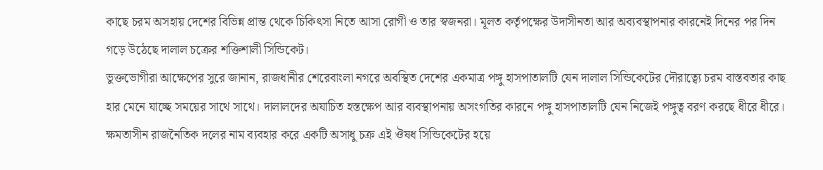কাছে চরম অসহায় দেশের বিভিন্ন প্রান্ত থেকে চিকিৎসা নিতে আসা রোগী ও তার স্বজনরা। মূলত কর্তৃপক্ষের উদাসীনতা আর অব্যবস্থাপনার কারনেই দিনের পর দিন গড়ে উঠেছে দালাল চক্রের শক্তিশালী সিন্ডিকেট।
ভুক্তভোগীরা আক্ষেপের সুরে জানান, রাজধানীর শেরেবাংলা নগরে অবস্থিত দেশের একমাত্র পঙ্গু হাসপাতালটি যেন দালাল সিন্ডিকেটের দৌরাত্ব্যে চরম বাস্তবতার কাছ হার মেনে যাচ্ছে সময়ের সাথে সাথে। দালালদের অযাচিত হস্তক্ষেপ আর ব্যবস্থাপনায় অসংগতির কারনে পঙ্গু হাসপাতালটি যেন নিজেই পঙ্গুত্ব বরণ করছে ধীরে ধীরে।
ক্ষমতাসীন রাজনৈতিক দলের নাম ব্যবহার করে একটি অসাধু চক্র এই ঔষধ সিন্ডিকেটের হয়ে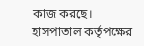কাজ করছে। হাসপাতাল কর্তৃপক্ষের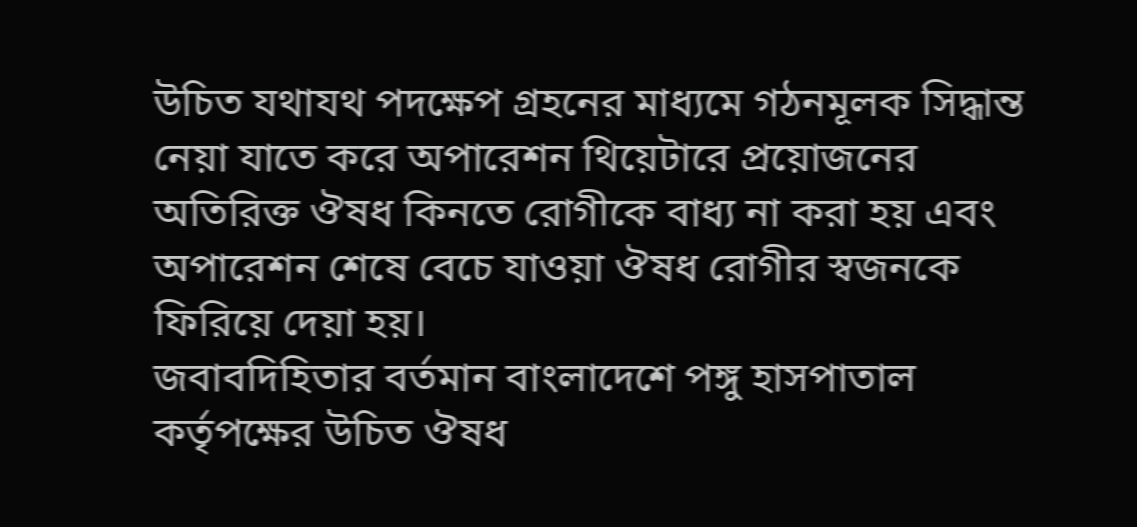উচিত যথাযথ পদক্ষেপ গ্রহনের মাধ্যমে গঠনমূলক সিদ্ধান্ত নেয়া যাতে করে অপারেশন থিয়েটারে প্রয়োজনের অতিরিক্ত ঔষধ কিনতে রোগীকে বাধ্য না করা হয় এবং অপারেশন শেষে বেচে যাওয়া ঔষধ রোগীর স্বজনকে ফিরিয়ে দেয়া হয়।
জবাবদিহিতার বর্তমান বাংলাদেশে পঙ্গু হাসপাতাল কর্তৃপক্ষের উচিত ঔষধ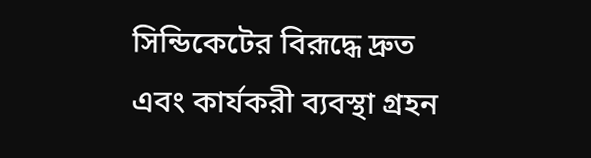সিন্ডিকেটের বিরূদ্ধে দ্রুত এবং কার্যকরী ব্যবস্থা গ্রহন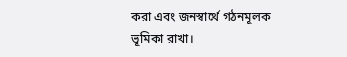করা এবং জনস্বার্থে গঠনমূলক ভূমিকা রাখা।